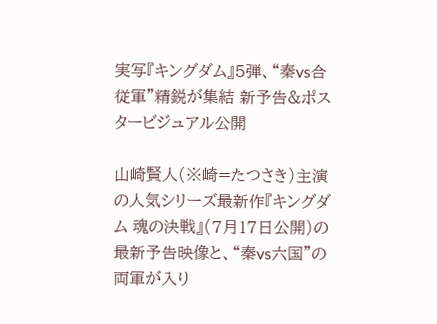実写『キングダム』5弾、“秦vs合従軍”精鋭が集結 新予告&ポスタービジュアル公開

山崎賢人(※崎=たつさき)主演の人気シリーズ最新作『キングダム 魂の決戦』(7月17日公開)の最新予告映像と、“秦vs六国”の両軍が入り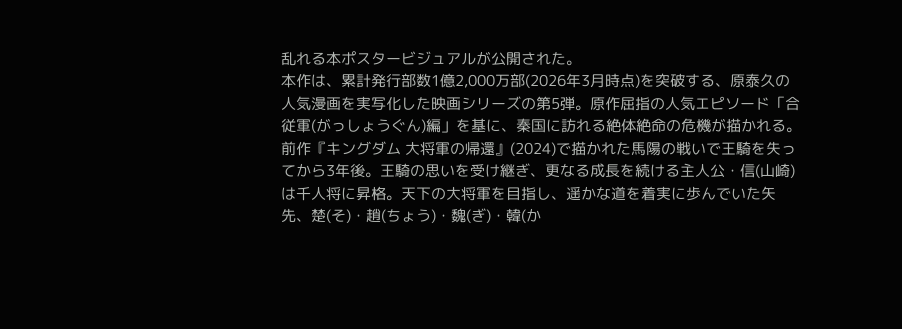乱れる本ポスタービジュアルが公開された。
本作は、累計発行部数1億2,000万部(2026年3月時点)を突破する、原泰久の人気漫画を実写化した映画シリーズの第5弾。原作屈指の人気エピソード「合従軍(がっしょうぐん)編」を基に、秦国に訪れる絶体絶命の危機が描かれる。
前作『キングダム 大将軍の帰還』(2024)で描かれた馬陽の戦いで王騎を失ってから3年後。王騎の思いを受け継ぎ、更なる成長を続ける主人公・信(山崎)は千人将に昇格。天下の大将軍を目指し、遥かな道を着実に歩んでいた矢先、楚(そ)・趙(ちょう)・魏(ぎ)・韓(か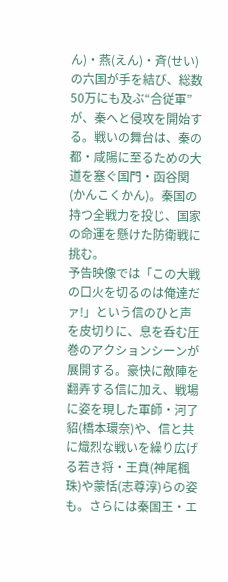ん)・燕(えん)・斉(せい)の六国が手を結び、総数50万にも及ぶ“合従軍”が、秦へと侵攻を開始する。戦いの舞台は、秦の都・咸陽に至るための大道を塞ぐ国門・函谷関(かんこくかん)。秦国の持つ全戦力を投じ、国家の命運を懸けた防衛戦に挑む。
予告映像では「この大戦の口火を切るのは俺達だァ!」という信のひと声を皮切りに、息を呑む圧巻のアクションシーンが展開する。豪快に敵陣を翻弄する信に加え、戦場に姿を現した軍師・河了貂(橋本環奈)や、信と共に熾烈な戦いを繰り広げる若き将・王賁(神尾楓珠)や蒙恬(志尊淳)らの姿も。さらには秦国王・エ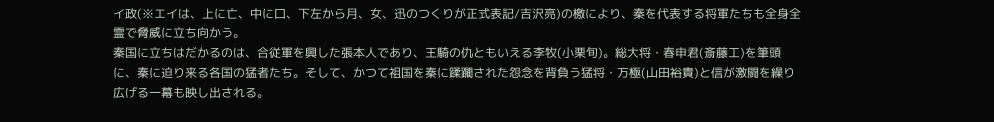イ政(※エイは、上に亡、中に口、下左から月、女、迅のつくりが正式表記/吉沢亮)の檄により、秦を代表する将軍たちも全身全霊で脅威に立ち向かう。
秦国に立ちはだかるのは、合従軍を興した張本人であり、王騎の仇ともいえる李牧(小栗旬)。総大将・春申君(斎藤工)を筆頭に、秦に迫り来る各国の猛者たち。そして、かつて祖国を秦に蹂躙された怨念を背負う猛将・万極(山田裕貴)と信が激闘を繰り広げる一幕も映し出される。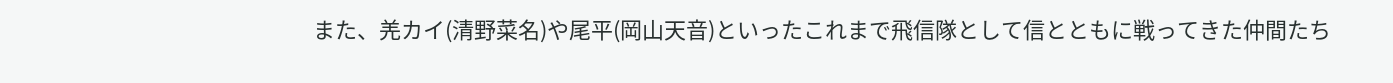また、羌カイ(清野菜名)や尾平(岡山天音)といったこれまで飛信隊として信とともに戦ってきた仲間たち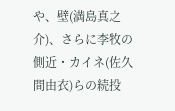や、壁(満島真之介)、さらに李牧の側近・カイネ(佐久間由衣)らの続投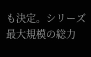も決定。シリーズ最大規模の総力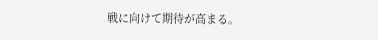戦に向けて期待が高まる。